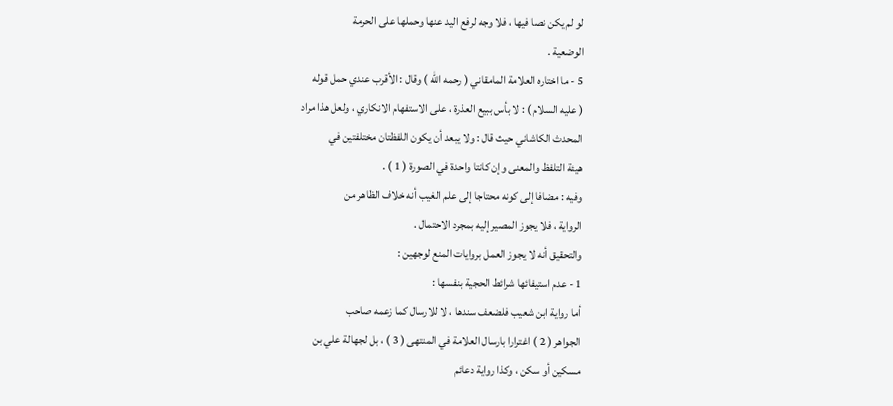لو لم يكن نصا فيها ، فلا وجه لرفع اليد عنها وحملها على الحرمة
الوضعية .
5 - ما اختاره العلامة المامقاني ( رحمه الله ) وقال : الأقرب عندي حمل قوله
( عليه السلام ) : لا بأس ببيع العذرة ، على الاستفهام الانكاري ، ولعل هذا مراد
المحدث الكاشاني حيث قال : ولا يبعد أن يكون اللفظتان مختلفتين في
هيئة التلفظ والمعنى وإن كانتا واحدة في الصورة ( 1 ) .
وفيه : مضافا إلى كونه محتاجا إلى علم الغيب أنه خلاف الظاهر من
الرواية ، فلا يجوز المصير إليه بمجرد الاحتمال .
والتحقيق أنه لا يجوز العمل بروايات المنع لوجهين :
1 - عدم استيفائها شرائط الحجية بنفسها :
أما رواية ابن شعيب فلضعف سندها ، لا للارسال كما زعمه صاحب
الجواهر ( 2 ) اغترارا بارسال العلامة في المنتهى ( 3 ) ، بل لجهالة علي بن
مسكين أو سكن ، وكذا رواية دعائم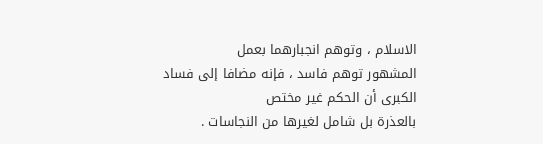الاسلام ، وتوهم انجبارهما بعمل
المشهور توهم فاسد ، فإنه مضافا إلى فساد الكبرى أن الحكم غير مختص
بالعذرة بل شامل لغيرها من النجاسات .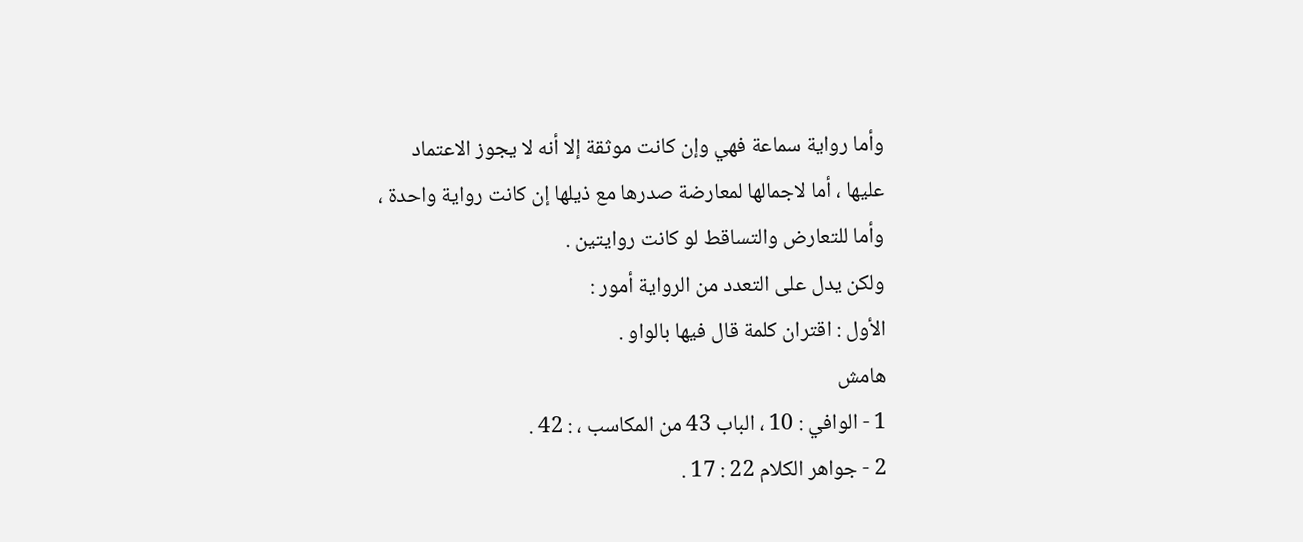وأما رواية سماعة فهي وإن كانت موثقة إلا أنه لا يجوز الاعتماد
عليها ، أما لاجمالها لمعارضة صدرها مع ذيلها إن كانت رواية واحدة ،
وأما للتعارض والتساقط لو كانت روايتين .
ولكن يدل على التعدد من الرواية أمور :
الأول : اقتران كلمة قال فيها بالواو .
هامش
1 - الوافي : 10 ، الباب 43 من المكاسب ، : 42 .
2 - جواهر الكلام 22 : 17 .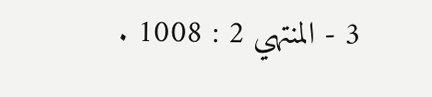3 - المنتهي 2 : 1008 .